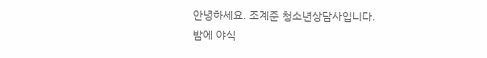안녕하세요. 조계준 청소년상담사입니다.
밤에 야식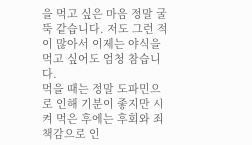을 먹고 싶은 마음 정말 굴뚝 같습니다. 저도 그런 적이 많아서 이제는 야식을 먹고 싶어도 엄청 참습니다.
먹을 때는 정말 도파민으로 인해 기분이 좋지만 시켜 먹은 후에는 후회와 죄책감으로 인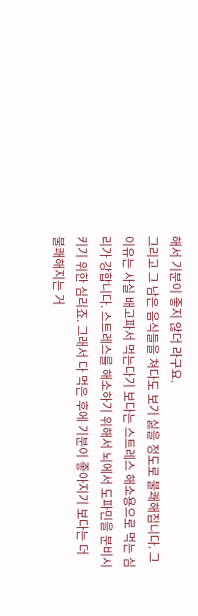해서 기분이 좋지 않더 라구요.
그리고 그 남은 음식들을 쳐다도 보기 싫을 정도로 불쾌해집니다. 그 이유는 사실 배고파서 먹는다기 보다는 스트레스 해소용으로 먹는 심리가 강합니다. 스트레스를 해소하기 위해서 뇌에서 도파민을 분비시키기 위한 심리죠. 그래서 다 먹은 후에 기분이 좋아지기 보다는 더 불쾌해지는 거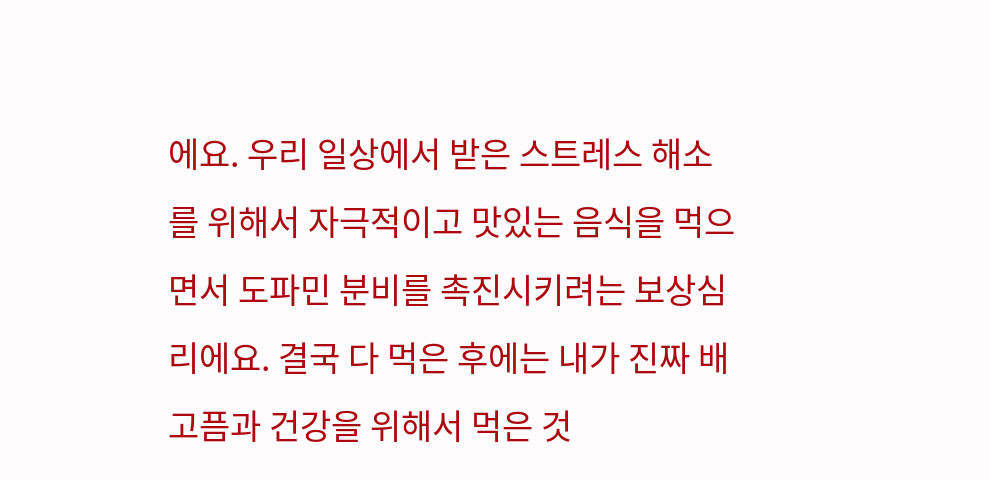에요. 우리 일상에서 받은 스트레스 해소를 위해서 자극적이고 맛있는 음식을 먹으면서 도파민 분비를 촉진시키려는 보상심리에요. 결국 다 먹은 후에는 내가 진짜 배고픔과 건강을 위해서 먹은 것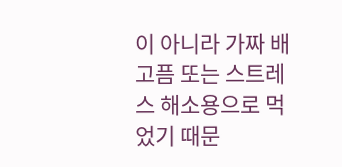이 아니라 가짜 배고픔 또는 스트레스 해소용으로 먹었기 때문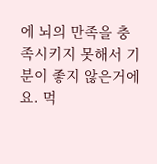에 뇌의 만족을 충족시키지 못해서 기분이 좋지 않은거에요. 먹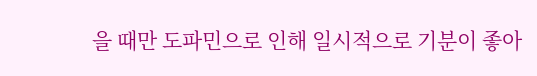을 때만 도파민으로 인해 일시적으로 기분이 좋아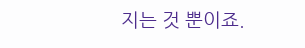지는 것 뿐이죠.